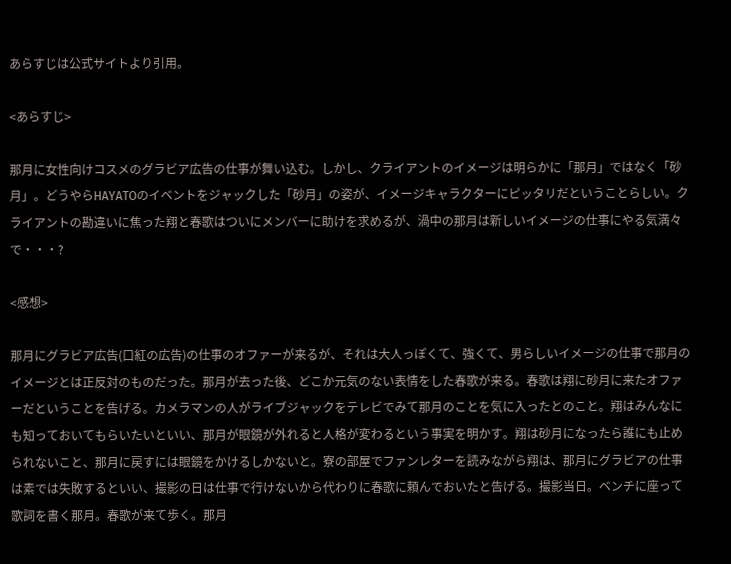あらすじは公式サイトより引用。

<あらすじ>

那月に女性向けコスメのグラビア広告の仕事が舞い込む。しかし、クライアントのイメージは明らかに「那月」ではなく「砂月」。どうやらHAYATOのイベントをジャックした「砂月」の姿が、イメージキャラクターにピッタリだということらしい。クライアントの勘違いに焦った翔と春歌はついにメンバーに助けを求めるが、渦中の那月は新しいイメージの仕事にやる気満々で・・・?

<感想>

那月にグラビア広告(口紅の広告)の仕事のオファーが来るが、それは大人っぽくて、強くて、男らしいイメージの仕事で那月のイメージとは正反対のものだった。那月が去った後、どこか元気のない表情をした春歌が来る。春歌は翔に砂月に来たオファーだということを告げる。カメラマンの人がライブジャックをテレビでみて那月のことを気に入ったとのこと。翔はみんなにも知っておいてもらいたいといい、那月が眼鏡が外れると人格が変わるという事実を明かす。翔は砂月になったら誰にも止められないこと、那月に戻すには眼鏡をかけるしかないと。寮の部屋でファンレターを読みながら翔は、那月にグラビアの仕事は素では失敗するといい、撮影の日は仕事で行けないから代わりに春歌に頼んでおいたと告げる。撮影当日。ベンチに座って歌詞を書く那月。春歌が来て歩く。那月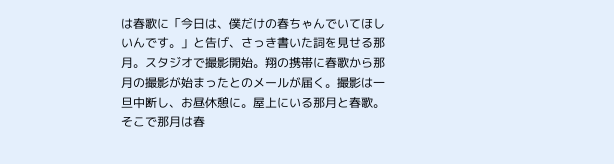は春歌に「今日は、僕だけの春ちゃんでいてほしいんです。」と告げ、さっき書いた詞を見せる那月。スタジオで撮影開始。翔の携帯に春歌から那月の撮影が始まったとのメールが届く。撮影は一旦中断し、お昼休憩に。屋上にいる那月と春歌。そこで那月は春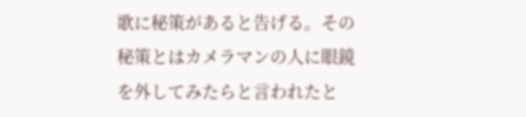歌に秘策があると告げる。その秘策とはカメラマンの人に眼鏡を外してみたらと言われたと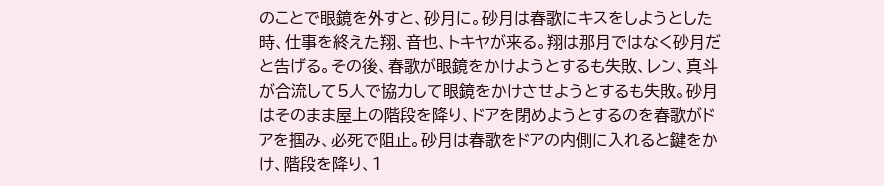のことで眼鏡を外すと、砂月に。砂月は春歌にキスをしようとした時、仕事を終えた翔、音也、トキヤが来る。翔は那月ではなく砂月だと告げる。その後、春歌が眼鏡をかけようとするも失敗、レン、真斗が合流して5人で協力して眼鏡をかけさせようとするも失敗。砂月はそのまま屋上の階段を降り、ドアを閉めようとするのを春歌がドアを掴み、必死で阻止。砂月は春歌をドアの内側に入れると鍵をかけ、階段を降り、1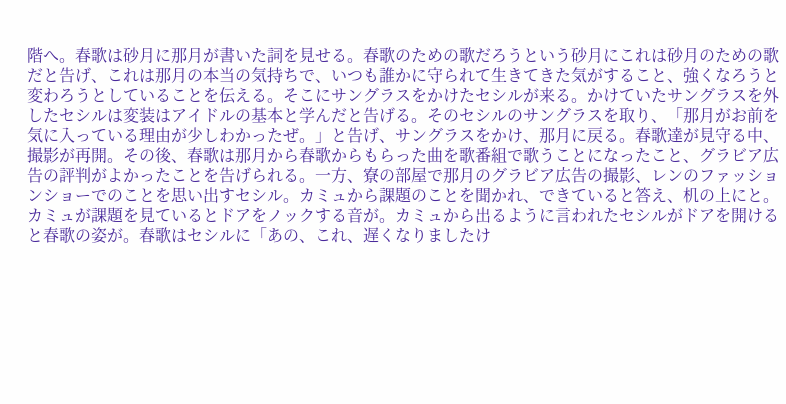階へ。春歌は砂月に那月が書いた詞を見せる。春歌のための歌だろうという砂月にこれは砂月のための歌だと告げ、これは那月の本当の気持ちで、いつも誰かに守られて生きてきた気がすること、強くなろうと変わろうとしていることを伝える。そこにサングラスをかけたセシルが来る。かけていたサングラスを外したセシルは変装はアイドルの基本と学んだと告げる。そのセシルのサングラスを取り、「那月がお前を気に入っている理由が少しわかったぜ。」と告げ、サングラスをかけ、那月に戻る。春歌達が見守る中、撮影が再開。その後、春歌は那月から春歌からもらった曲を歌番組で歌うことになったこと、グラビア広告の評判がよかったことを告げられる。一方、寮の部屋で那月のグラビア広告の撮影、レンのファッションショーでのことを思い出すセシル。カミュから課題のことを聞かれ、できていると答え、机の上にと。カミュが課題を見ているとドアをノックする音が。カミュから出るように言われたセシルがドアを開けると春歌の姿が。春歌はセシルに「あの、これ、遅くなりましたけ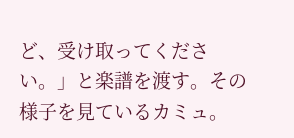ど、受け取ってください。」と楽譜を渡す。その様子を見ているカミュ。